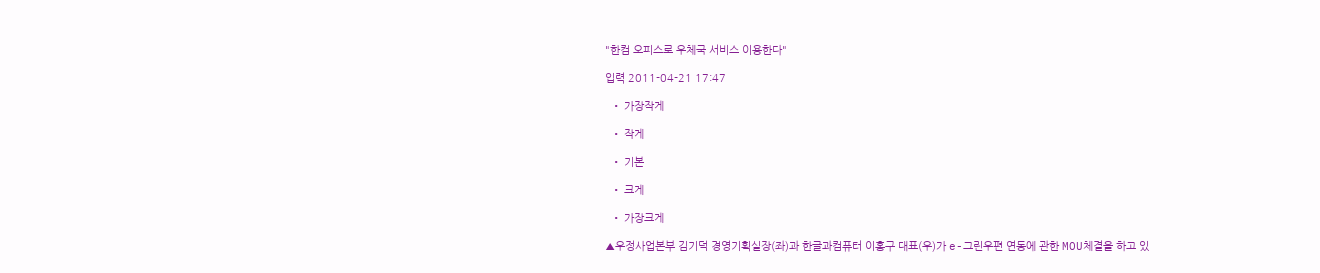"한컴 오피스로 우체국 서비스 이용한다"

입력 2011-04-21 17:47

  • 가장작게

  • 작게

  • 기본

  • 크게

  • 가장크게

▲우정사업본부 김기덕 경영기획실장(좌)과 한글과컴퓨터 이홍구 대표(우)가 e-그린우편 연동에 관한 MOU체결을 하고 있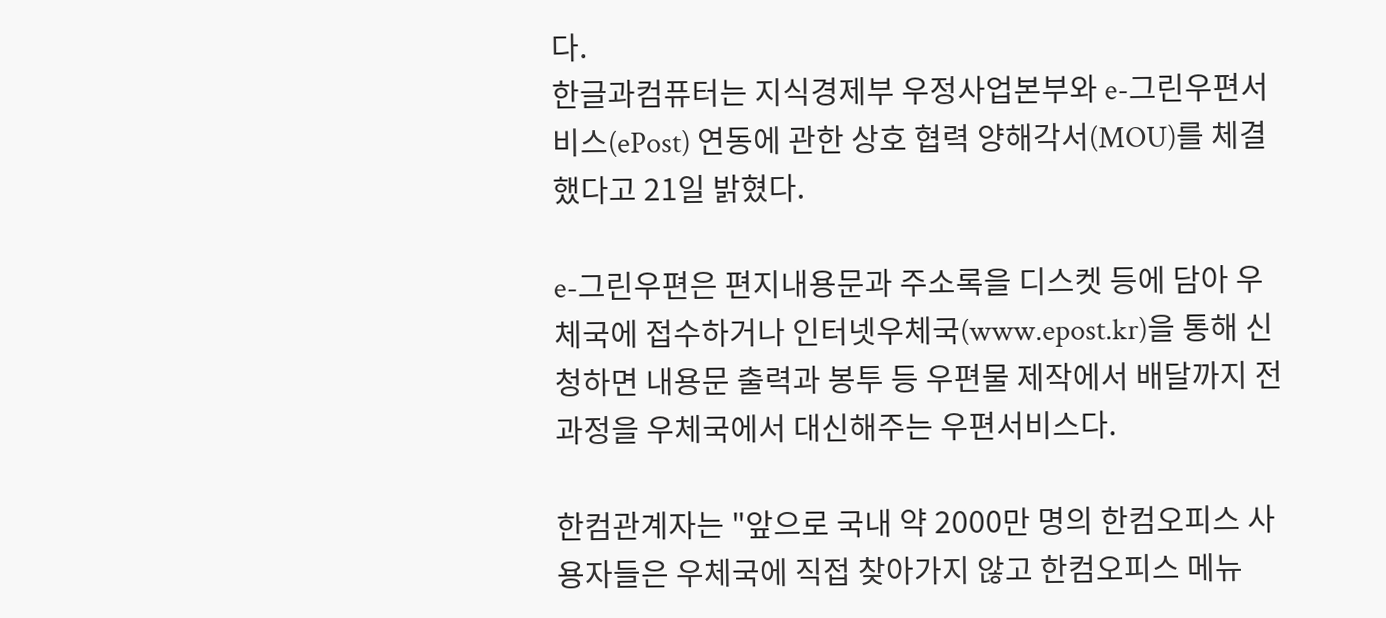다.
한글과컴퓨터는 지식경제부 우정사업본부와 e-그린우편서비스(ePost) 연동에 관한 상호 협력 양해각서(MOU)를 체결했다고 21일 밝혔다.

e-그린우편은 편지내용문과 주소록을 디스켓 등에 담아 우체국에 접수하거나 인터넷우체국(www.epost.kr)을 통해 신청하면 내용문 출력과 봉투 등 우편물 제작에서 배달까지 전 과정을 우체국에서 대신해주는 우편서비스다.

한컴관계자는 "앞으로 국내 약 2000만 명의 한컴오피스 사용자들은 우체국에 직접 찾아가지 않고 한컴오피스 메뉴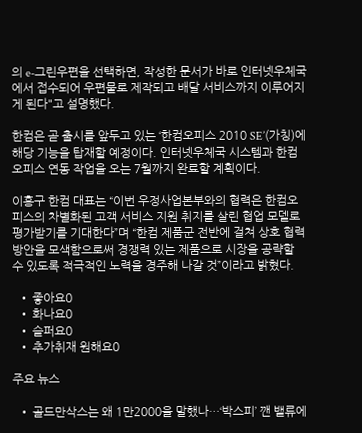의 e-그린우편을 선택하면, 작성한 문서가 바로 인터넷우체국에서 접수되어 우편물로 제작되고 배달 서비스까지 이루어지게 된다"고 설명했다.

한컴은 곧 출시를 앞두고 있는 ‘한컴오피스 2010 SE’(가칭)에 해당 기능을 탑재할 예정이다. 인터넷우체국 시스템과 한컴오피스 연동 작업을 오는 7월까지 완료할 계획이다.

이홍구 한컴 대표는 “이번 우정사업본부와의 협력은 한컴오피스의 차별화된 고객 서비스 지원 취지를 살린 협업 모델로 평가받기를 기대한다”며 “한컴 제품군 전반에 걸쳐 상호 협력방안을 모색함으로써 경쟁력 있는 제품으로 시장을 공략할 수 있도록 적극적인 노력을 경주해 나갈 것”이라고 밝혔다.

  • 좋아요0
  • 화나요0
  • 슬퍼요0
  • 추가취재 원해요0

주요 뉴스

  • 골드만삭스는 왜 1만2000을 말했나…‘박스피’ 깬 밸류에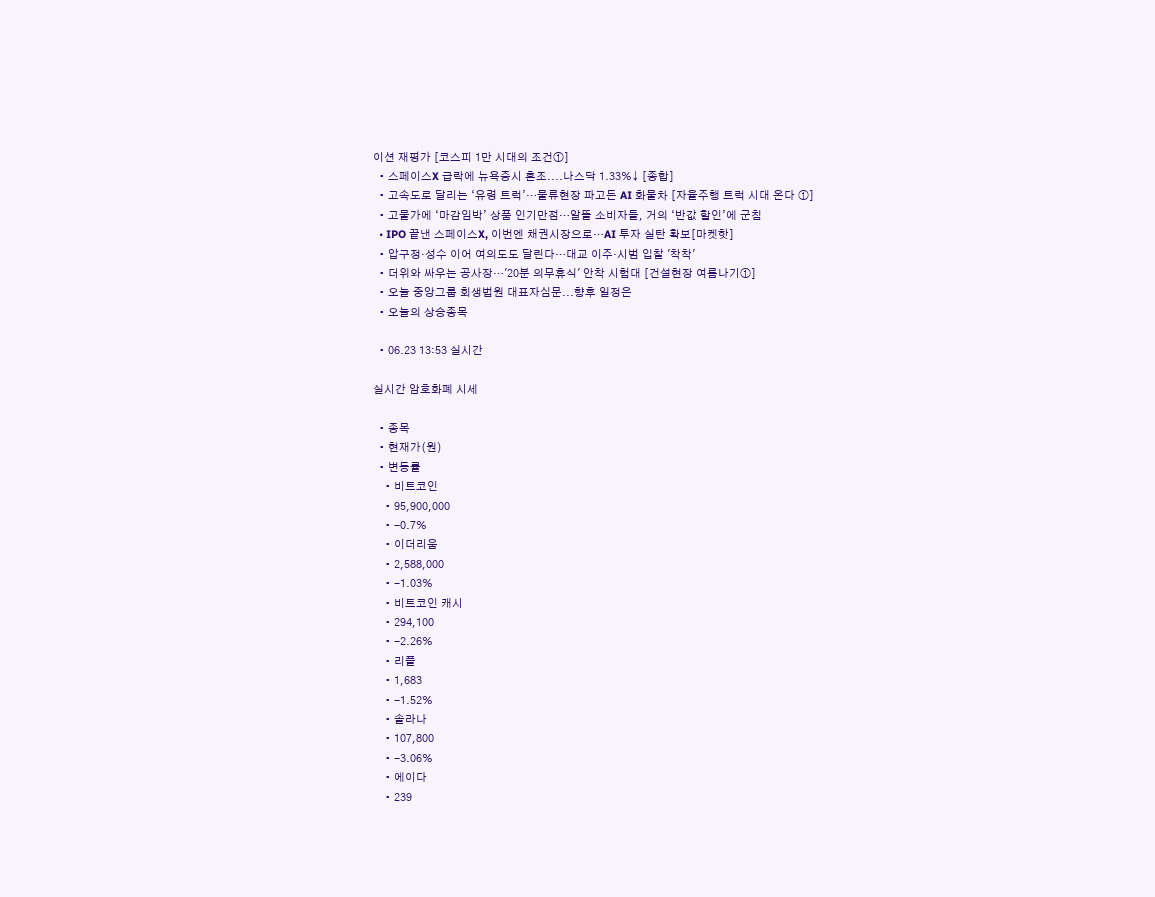이션 재평가 [코스피 1만 시대의 조건①]
  • 스페이스X 급락에 뉴욕증시 혼조....나스닥 1.33%↓ [종합]
  • 고속도로 달리는 ‘유령 트럭’…물류현장 파고든 AI 화물차 [자율주행 트럭 시대 온다 ①]
  • 고물가에 ‘마감임박’ 상품 인기만점…알뜰 소비자들, 거의 ‘반값 할인’에 군침
  • IPO 끝낸 스페이스X, 이번엔 채권시장으로…AI 투자 실탄 확보[마켓핫]
  • 압구정·성수 이어 여의도도 달린다…대교 이주·시범 입찰 '착착'
  • 더위와 싸우는 공사장…'20분 의무휴식' 안착 시험대 [건설현장 여름나기①]
  • 오늘 중앙그룹 회생법원 대표자심문...향후 일정은
  • 오늘의 상승종목

  • 06.23 13:53 실시간

실시간 암호화폐 시세

  • 종목
  • 현재가(원)
  • 변동률
    • 비트코인
    • 95,900,000
    • -0.7%
    • 이더리움
    • 2,588,000
    • -1.03%
    • 비트코인 캐시
    • 294,100
    • -2.26%
    • 리플
    • 1,683
    • -1.52%
    • 솔라나
    • 107,800
    • -3.06%
    • 에이다
    • 239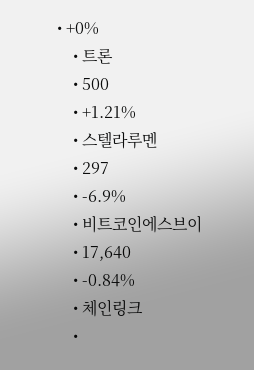• +0%
    • 트론
    • 500
    • +1.21%
    • 스텔라루멘
    • 297
    • -6.9%
    • 비트코인에스브이
    • 17,640
    • -0.84%
    • 체인링크
    •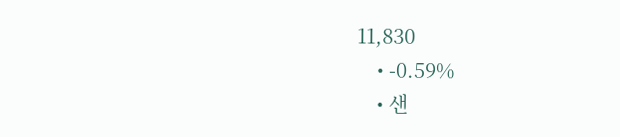11,830
    • -0.59%
    • 샌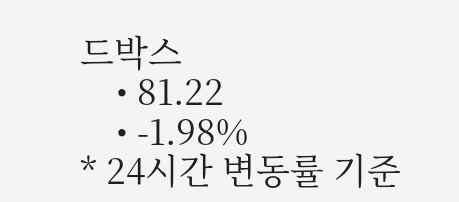드박스
    • 81.22
    • -1.98%
* 24시간 변동률 기준